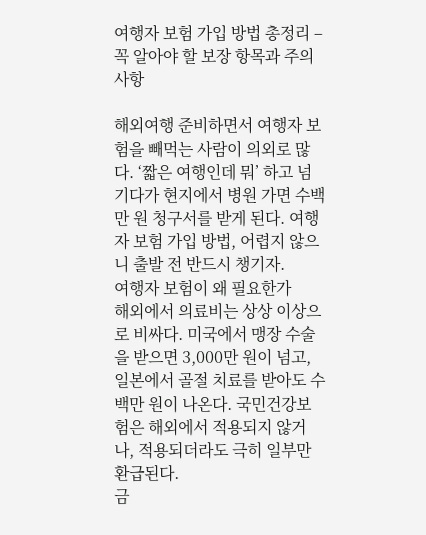여행자 보험 가입 방법 총정리 – 꼭 알아야 할 보장 항목과 주의사항

해외여행 준비하면서 여행자 보험을 빼먹는 사람이 의외로 많다. ‘짧은 여행인데 뭐’ 하고 넘기다가 현지에서 병원 가면 수백만 원 청구서를 받게 된다. 여행자 보험 가입 방법, 어렵지 않으니 출발 전 반드시 챙기자.
여행자 보험이 왜 필요한가
해외에서 의료비는 상상 이상으로 비싸다. 미국에서 맹장 수술을 받으면 3,000만 원이 넘고, 일본에서 골절 치료를 받아도 수백만 원이 나온다. 국민건강보험은 해외에서 적용되지 않거나, 적용되더라도 극히 일부만 환급된다.
금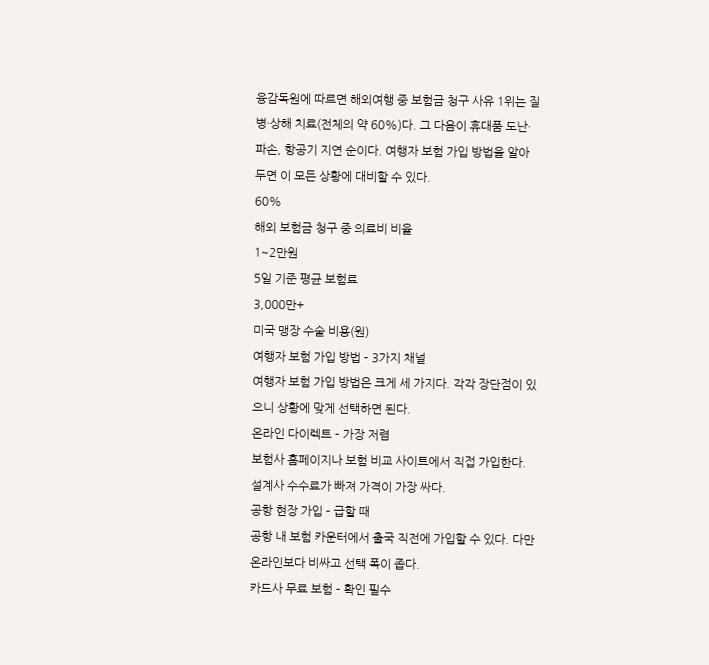융감독원에 따르면 해외여행 중 보험금 청구 사유 1위는 질병·상해 치료(전체의 약 60%)다. 그 다음이 휴대품 도난·파손, 항공기 지연 순이다. 여행자 보험 가입 방법을 알아두면 이 모든 상황에 대비할 수 있다.
60%
해외 보험금 청구 중 의료비 비율
1~2만원
5일 기준 평균 보험료
3,000만+
미국 맹장 수술 비용(원)
여행자 보험 가입 방법 – 3가지 채널
여행자 보험 가입 방법은 크게 세 가지다. 각각 장단점이 있으니 상황에 맞게 선택하면 된다.
온라인 다이렉트 – 가장 저렴
보험사 홈페이지나 보험 비교 사이트에서 직접 가입한다. 설계사 수수료가 빠져 가격이 가장 싸다.
공항 현장 가입 – 급할 때
공항 내 보험 카운터에서 출국 직전에 가입할 수 있다. 다만 온라인보다 비싸고 선택 폭이 좁다.
카드사 무료 보험 – 확인 필수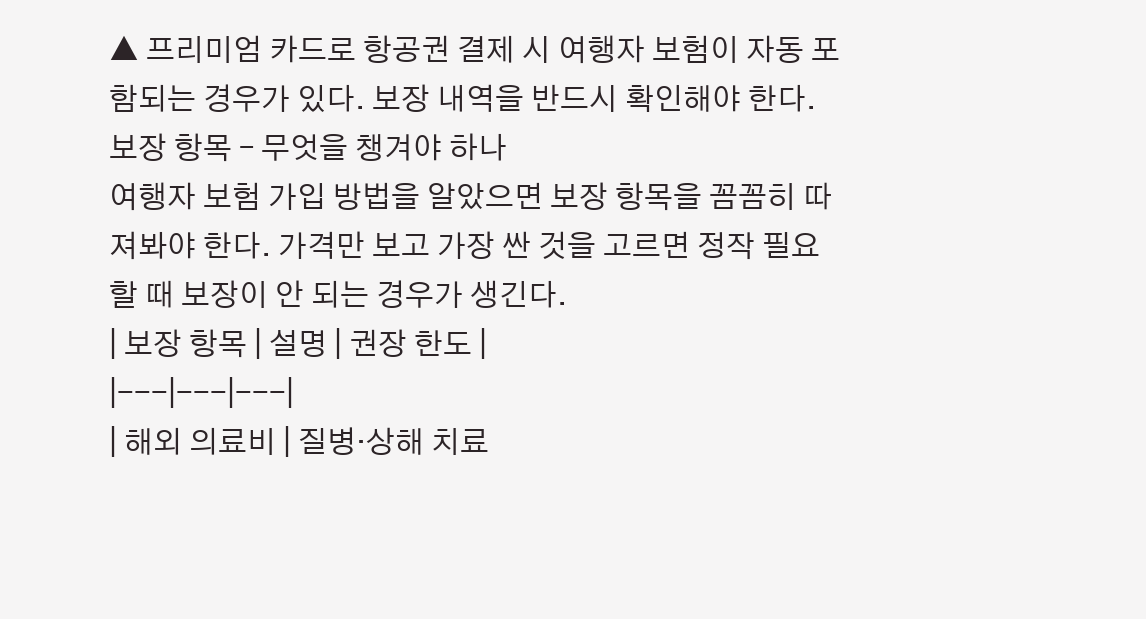▲ 프리미엄 카드로 항공권 결제 시 여행자 보험이 자동 포함되는 경우가 있다. 보장 내역을 반드시 확인해야 한다.
보장 항목 – 무엇을 챙겨야 하나
여행자 보험 가입 방법을 알았으면 보장 항목을 꼼꼼히 따져봐야 한다. 가격만 보고 가장 싼 것을 고르면 정작 필요할 때 보장이 안 되는 경우가 생긴다.
| 보장 항목 | 설명 | 권장 한도 |
|---|---|---|
| 해외 의료비 | 질병·상해 치료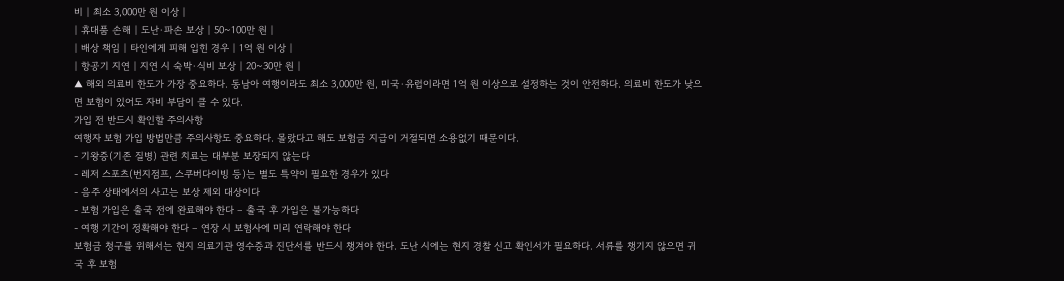비 | 최소 3,000만 원 이상 |
| 휴대품 손해 | 도난·파손 보상 | 50~100만 원 |
| 배상 책임 | 타인에게 피해 입힌 경우 | 1억 원 이상 |
| 항공기 지연 | 지연 시 숙박·식비 보상 | 20~30만 원 |
▲ 해외 의료비 한도가 가장 중요하다. 동남아 여행이라도 최소 3,000만 원, 미국·유럽이라면 1억 원 이상으로 설정하는 것이 안전하다. 의료비 한도가 낮으면 보험이 있어도 자비 부담이 클 수 있다.
가입 전 반드시 확인할 주의사항
여행자 보험 가입 방법만큼 주의사항도 중요하다. 몰랐다고 해도 보험금 지급이 거절되면 소용없기 때문이다.
- 기왕증(기존 질병) 관련 치료는 대부분 보장되지 않는다
- 레저 스포츠(번지점프, 스쿠버다이빙 등)는 별도 특약이 필요한 경우가 있다
- 음주 상태에서의 사고는 보상 제외 대상이다
- 보험 가입은 출국 전에 완료해야 한다 – 출국 후 가입은 불가능하다
- 여행 기간이 정확해야 한다 – 연장 시 보험사에 미리 연락해야 한다
보험금 청구를 위해서는 현지 의료기관 영수증과 진단서를 반드시 챙겨야 한다. 도난 시에는 현지 경찰 신고 확인서가 필요하다. 서류를 챙기지 않으면 귀국 후 보험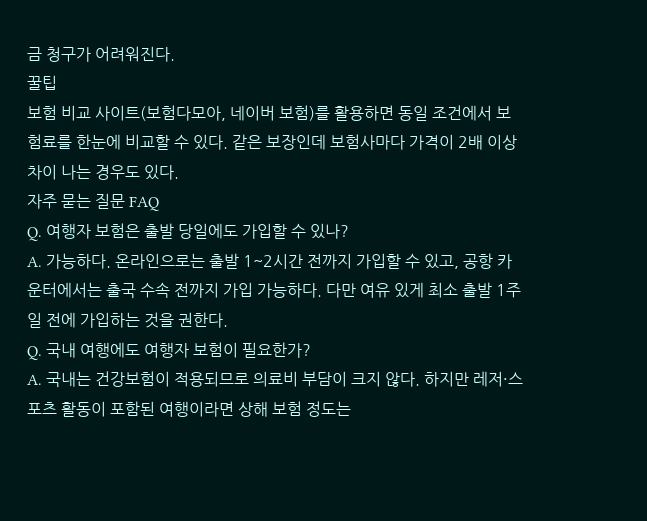금 청구가 어려워진다.
꿀팁
보험 비교 사이트(보험다모아, 네이버 보험)를 활용하면 동일 조건에서 보험료를 한눈에 비교할 수 있다. 같은 보장인데 보험사마다 가격이 2배 이상 차이 나는 경우도 있다.
자주 묻는 질문 FAQ
Q. 여행자 보험은 출발 당일에도 가입할 수 있나?
A. 가능하다. 온라인으로는 출발 1~2시간 전까지 가입할 수 있고, 공항 카운터에서는 출국 수속 전까지 가입 가능하다. 다만 여유 있게 최소 출발 1주일 전에 가입하는 것을 권한다.
Q. 국내 여행에도 여행자 보험이 필요한가?
A. 국내는 건강보험이 적용되므로 의료비 부담이 크지 않다. 하지만 레저·스포츠 활동이 포함된 여행이라면 상해 보험 정도는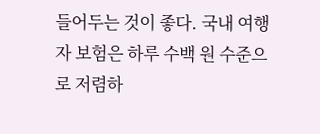들어두는 것이 좋다. 국내 여행자 보험은 하루 수백 원 수준으로 저렴하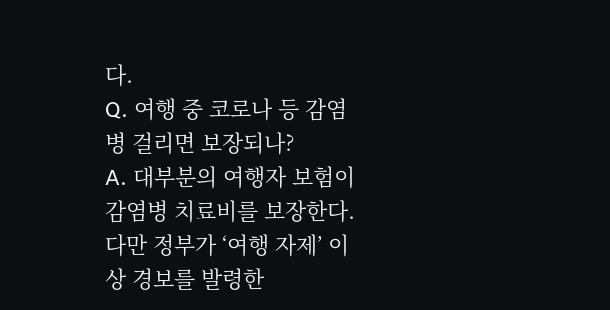다.
Q. 여행 중 코로나 등 감염병 걸리면 보장되나?
A. 대부분의 여행자 보험이 감염병 치료비를 보장한다. 다만 정부가 ‘여행 자제’ 이상 경보를 발령한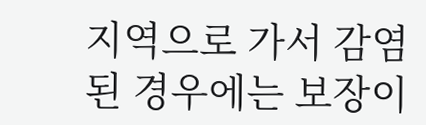지역으로 가서 감염된 경우에는 보장이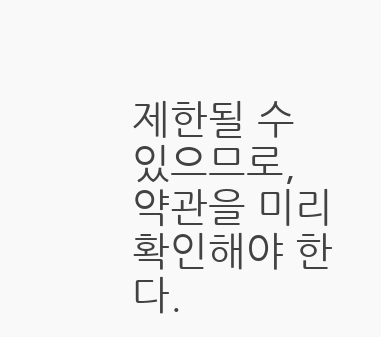제한될 수 있으므로, 약관을 미리 확인해야 한다.